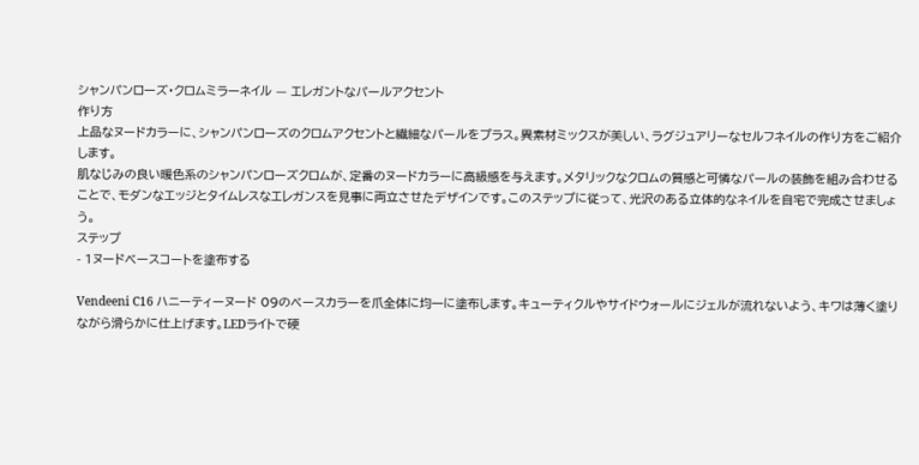シャンパンローズ・クロムミラーネイル — エレガントなパールアクセント
作り方
上品なヌードカラーに、シャンパンローズのクロムアクセントと繊細なパールをプラス。異素材ミックスが美しい、ラグジュアリーなセルフネイルの作り方をご紹介します。
肌なじみの良い暖色系のシャンパンローズクロムが、定番のヌードカラーに高級感を与えます。メタリックなクロムの質感と可憐なパールの装飾を組み合わせることで、モダンなエッジとタイムレスなエレガンスを見事に両立させたデザインです。このステップに従って、光沢のある立体的なネイルを自宅で完成させましょう。
ステップ
- 1ヌードベースコートを塗布する

Vendeeni C16 ハニーティーヌード 09のベースカラーを爪全体に均一に塗布します。キューティクルやサイドウォールにジェルが流れないよう、キワは薄く塗りながら滑らかに仕上げます。LEDライトで硬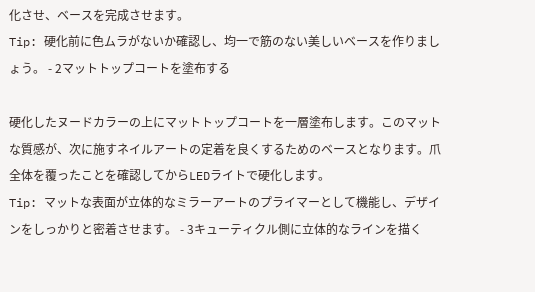化させ、ベースを完成させます。
Tip: 硬化前に色ムラがないか確認し、均一で筋のない美しいベースを作りましょう。 - 2マットトップコートを塗布する

硬化したヌードカラーの上にマットトップコートを一層塗布します。このマットな質感が、次に施すネイルアートの定着を良くするためのベースとなります。爪全体を覆ったことを確認してからLEDライトで硬化します。
Tip: マットな表面が立体的なミラーアートのプライマーとして機能し、デザインをしっかりと密着させます。 - 3キューティクル側に立体的なラインを描く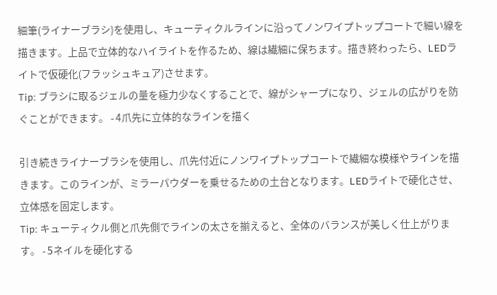細筆(ライナーブラシ)を使用し、キューティクルラインに沿ってノンワイプトップコートで細い線を描きます。上品で立体的なハイライトを作るため、線は繊細に保ちます。描き終わったら、LEDライトで仮硬化(フラッシュキュア)させます。
Tip: ブラシに取るジェルの量を極力少なくすることで、線がシャープになり、ジェルの広がりを防ぐことができます。 - 4爪先に立体的なラインを描く

引き続きライナーブラシを使用し、爪先付近にノンワイプトップコートで繊細な模様やラインを描きます。このラインが、ミラーパウダーを乗せるための土台となります。LEDライトで硬化させ、立体感を固定します。
Tip: キューティクル側と爪先側でラインの太さを揃えると、全体のバランスが美しく仕上がります。 - 5ネイルを硬化する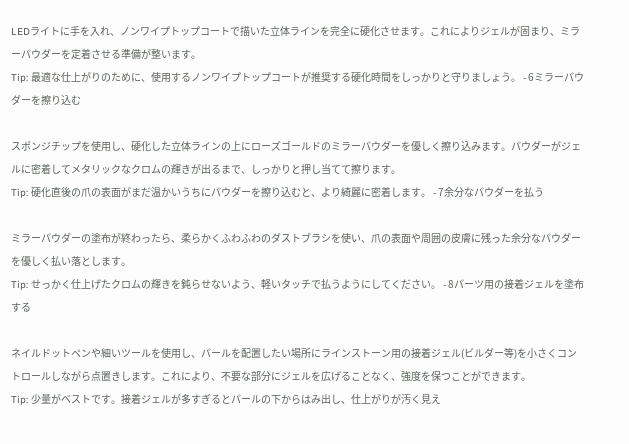LEDライトに手を入れ、ノンワイプトップコートで描いた立体ラインを完全に硬化させます。これによりジェルが固まり、ミラーパウダーを定着させる準備が整います。
Tip: 最適な仕上がりのために、使用するノンワイプトップコートが推奨する硬化時間をしっかりと守りましょう。 - 6ミラーパウダーを擦り込む

スポンジチップを使用し、硬化した立体ラインの上にローズゴールドのミラーパウダーを優しく擦り込みます。パウダーがジェルに密着してメタリックなクロムの輝きが出るまで、しっかりと押し当てて擦ります。
Tip: 硬化直後の爪の表面がまだ温かいうちにパウダーを擦り込むと、より綺麗に密着します。 - 7余分なパウダーを払う

ミラーパウダーの塗布が終わったら、柔らかくふわふわのダストブラシを使い、爪の表面や周囲の皮膚に残った余分なパウダーを優しく払い落とします。
Tip: せっかく仕上げたクロムの輝きを鈍らせないよう、軽いタッチで払うようにしてください。 - 8パーツ用の接着ジェルを塗布する

ネイルドットペンや細いツールを使用し、パールを配置したい場所にラインストーン用の接着ジェル(ビルダー等)を小さくコントロールしながら点置きします。これにより、不要な部分にジェルを広げることなく、強度を保つことができます。
Tip: 少量がベストです。接着ジェルが多すぎるとパールの下からはみ出し、仕上がりが汚く見え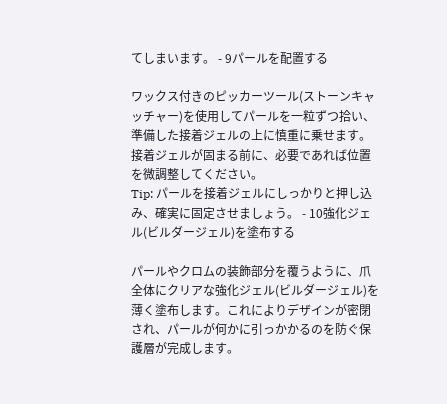てしまいます。 - 9パールを配置する

ワックス付きのピッカーツール(ストーンキャッチャー)を使用してパールを一粒ずつ拾い、準備した接着ジェルの上に慎重に乗せます。接着ジェルが固まる前に、必要であれば位置を微調整してください。
Tip: パールを接着ジェルにしっかりと押し込み、確実に固定させましょう。 - 10強化ジェル(ビルダージェル)を塗布する

パールやクロムの装飾部分を覆うように、爪全体にクリアな強化ジェル(ビルダージェル)を薄く塗布します。これによりデザインが密閉され、パールが何かに引っかかるのを防ぐ保護層が完成します。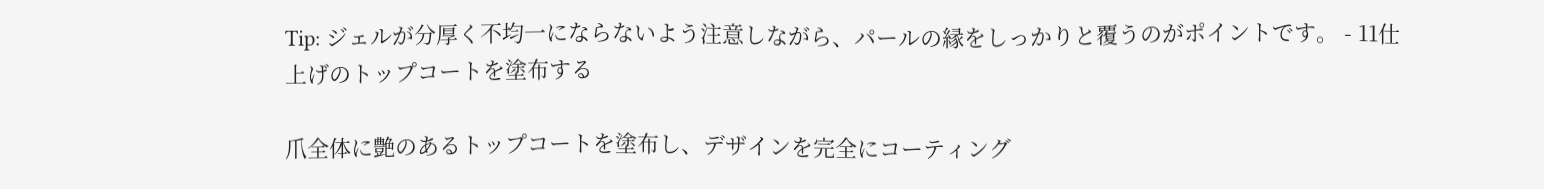Tip: ジェルが分厚く不均一にならないよう注意しながら、パールの縁をしっかりと覆うのがポイントです。 - 11仕上げのトップコートを塗布する

爪全体に艶のあるトップコートを塗布し、デザインを完全にコーティング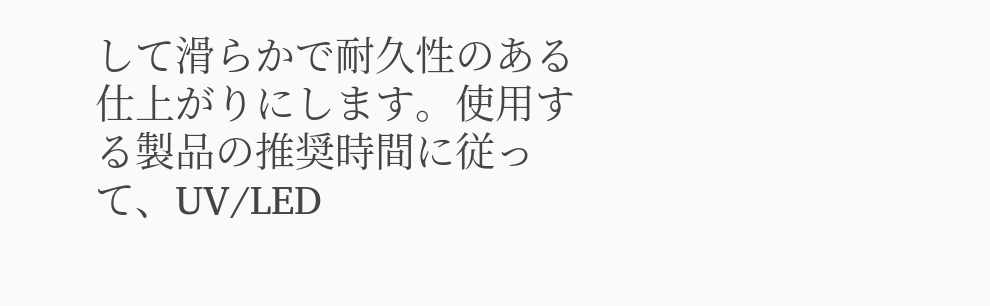して滑らかで耐久性のある仕上がりにします。使用する製品の推奨時間に従って、UV/LED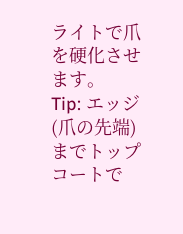ライトで爪を硬化させます。
Tip: エッジ(爪の先端)までトップコートで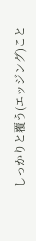しっかりと覆う(エッジング)こと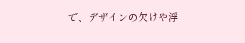で、デザインの欠けや浮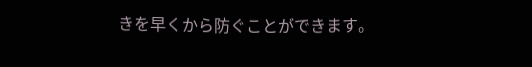きを早くから防ぐことができます。